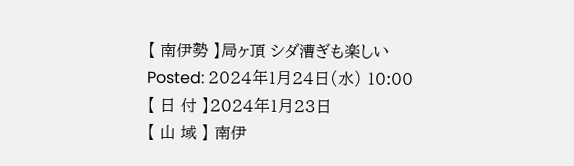【 南伊勢 】局ヶ頂 シダ漕ぎも楽しい
Posted: 2024年1月24日(水) 10:00
【 日 付 】2024年1月23日
【 山 域 】 南伊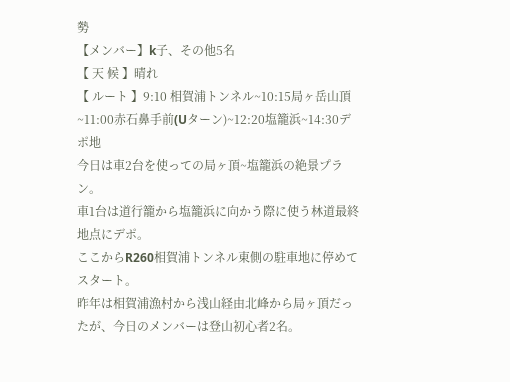勢
【メンバー】k子、その他5名
【 天 候 】晴れ
【 ルート 】9:10 相賀浦トンネル~10:15局ヶ岳山頂~11:00赤石鼻手前(Uターン)~12:20塩籠浜~14:30デポ地
今日は車2台を使っての局ヶ頂~塩籠浜の絶景プラン。
車1台は道行籠から塩籠浜に向かう際に使う林道最終地点にデポ。
ここからR260相賀浦トンネル東側の駐車地に停めてスタート。
昨年は相賀浦漁村から浅山経由北峰から局ヶ頂だったが、今日のメンバーは登山初心者2名。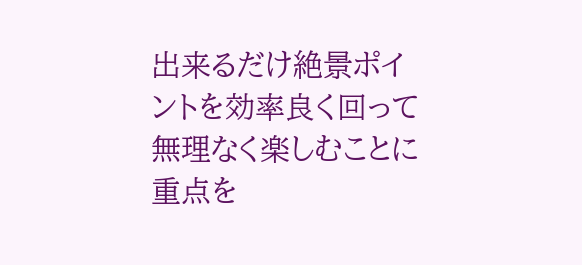出来るだけ絶景ポイントを効率良く回って無理なく楽しむことに重点を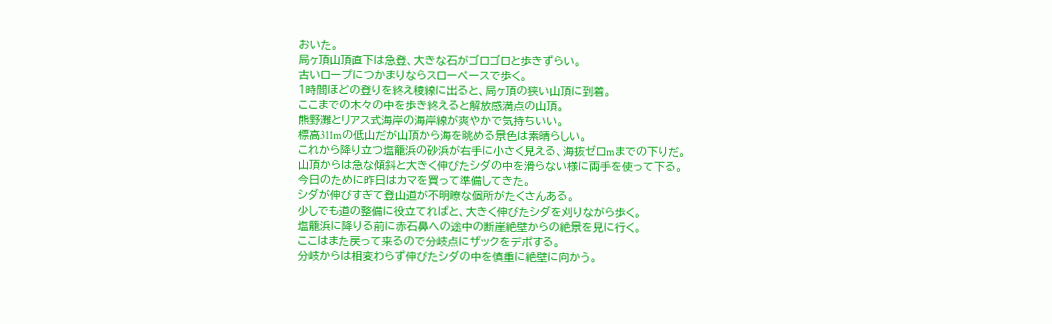おいた。
局ヶ頂山頂直下は急登、大きな石がゴロゴロと歩きずらい。
古いロープにつかまりならスローペースで歩く。
1時間ほどの登りを終え稜線に出ると、局ヶ頂の狭い山頂に到着。
ここまでの木々の中を歩き終えると解放感満点の山頂。
熊野灘とリアス式海岸の海岸線が爽やかで気持ちいい。
標高311mの低山だが山頂から海を眺める景色は素晴らしい。
これから降り立つ塩籠浜の砂浜が右手に小さく見える、海抜ゼロmまでの下りだ。
山頂からは急な傾斜と大きく伸びたシダの中を滑らない様に両手を使って下る。
今日のために昨日はカマを買って準備してきた。
シダが伸びすぎて登山道が不明瞭な個所がたくさんある。
少しでも道の整備に役立てればと、大きく伸びたシダを刈りながら歩く。
塩籠浜に降りる前に赤石鼻への途中の断崖絶壁からの絶景を見に行く。
ここはまた戻って来るので分岐点にザックをデポする。
分岐からは相変わらず伸びたシダの中を慎重に絶壁に向かう。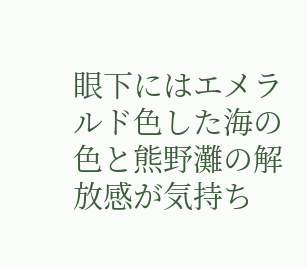眼下にはエメラルド色した海の色と熊野灘の解放感が気持ち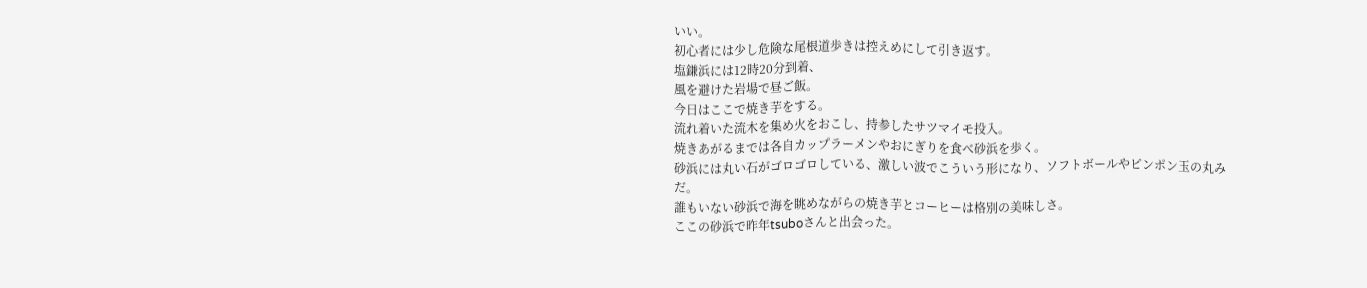いい。
初心者には少し危険な尾根道歩きは控えめにして引き返す。
塩鎌浜には12時20分到着、
風を避けた岩場で昼ご飯。
今日はここで焼き芋をする。
流れ着いた流木を集め火をおこし、持参したサツマイモ投入。
焼きあがるまでは各自カップラーメンやおにぎりを食べ砂浜を歩く。
砂浜には丸い石がゴロゴロしている、激しい波でこういう形になり、ソフトボールやピンポン玉の丸みだ。
誰もいない砂浜で海を眺めながらの焼き芋とコーヒーは格別の美味しさ。
ここの砂浜で昨年tsuboさんと出会った。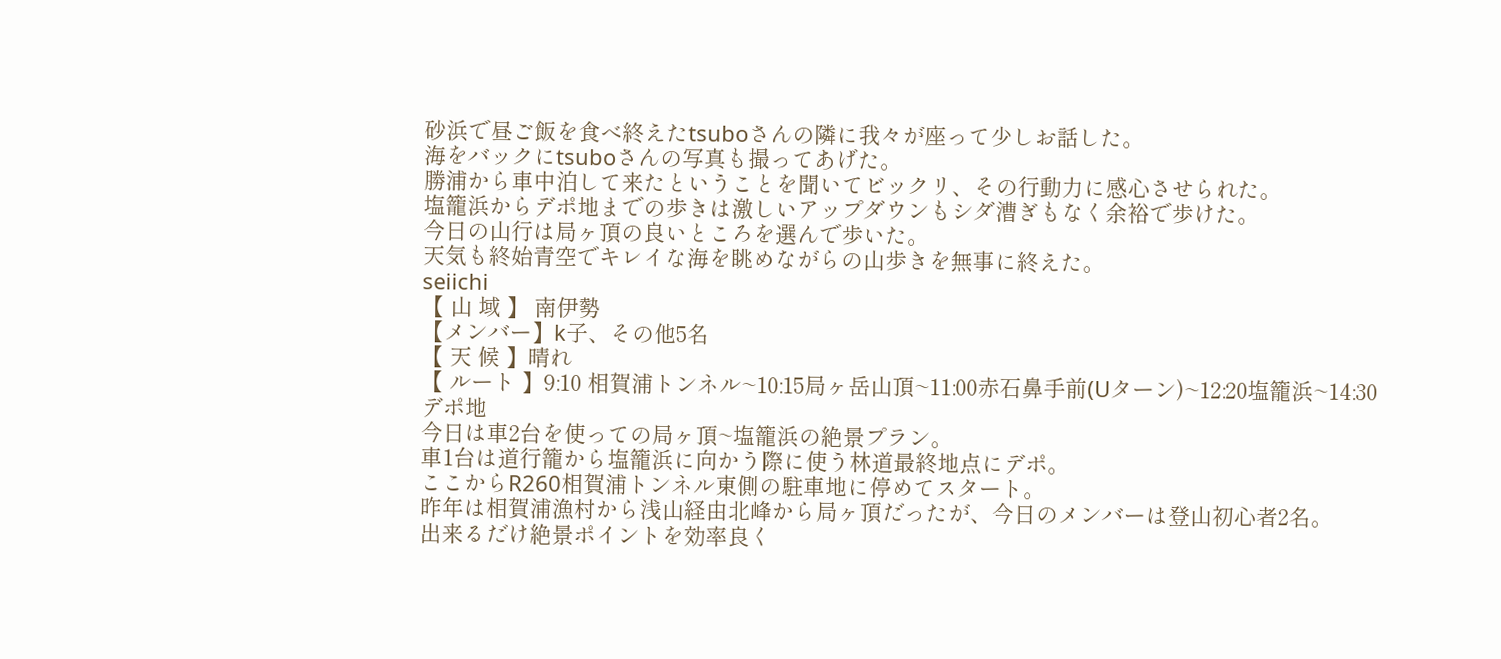砂浜で昼ご飯を食べ終えたtsuboさんの隣に我々が座って少しお話した。
海をバックにtsuboさんの写真も撮ってあげた。
勝浦から車中泊して来たということを聞いてビックリ、その行動力に感心させられた。
塩籠浜からデポ地までの歩きは激しいアップダウンもシダ漕ぎもなく余裕で歩けた。
今日の山行は局ヶ頂の良いところを選んで歩いた。
天気も終始青空でキレイな海を眺めながらの山歩きを無事に終えた。
seiichi
【 山 域 】 南伊勢
【メンバー】k子、その他5名
【 天 候 】晴れ
【 ルート 】9:10 相賀浦トンネル~10:15局ヶ岳山頂~11:00赤石鼻手前(Uターン)~12:20塩籠浜~14:30デポ地
今日は車2台を使っての局ヶ頂~塩籠浜の絶景プラン。
車1台は道行籠から塩籠浜に向かう際に使う林道最終地点にデポ。
ここからR260相賀浦トンネル東側の駐車地に停めてスタート。
昨年は相賀浦漁村から浅山経由北峰から局ヶ頂だったが、今日のメンバーは登山初心者2名。
出来るだけ絶景ポイントを効率良く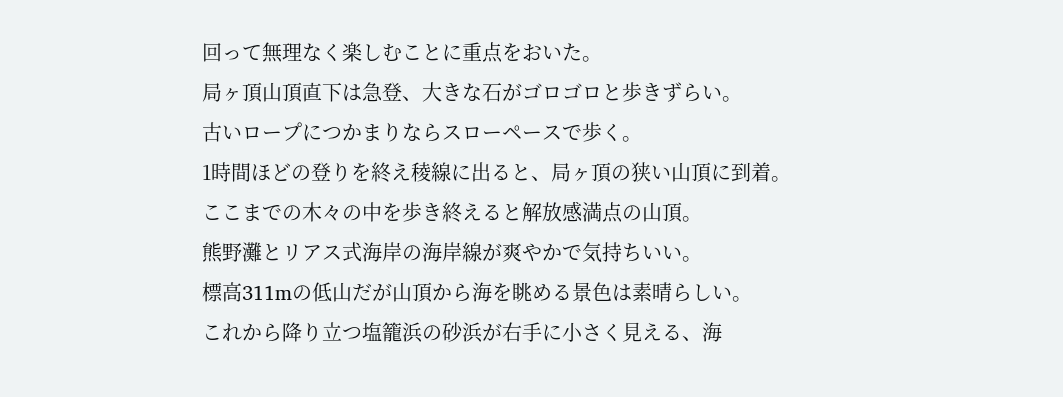回って無理なく楽しむことに重点をおいた。
局ヶ頂山頂直下は急登、大きな石がゴロゴロと歩きずらい。
古いロープにつかまりならスローペースで歩く。
1時間ほどの登りを終え稜線に出ると、局ヶ頂の狭い山頂に到着。
ここまでの木々の中を歩き終えると解放感満点の山頂。
熊野灘とリアス式海岸の海岸線が爽やかで気持ちいい。
標高311mの低山だが山頂から海を眺める景色は素晴らしい。
これから降り立つ塩籠浜の砂浜が右手に小さく見える、海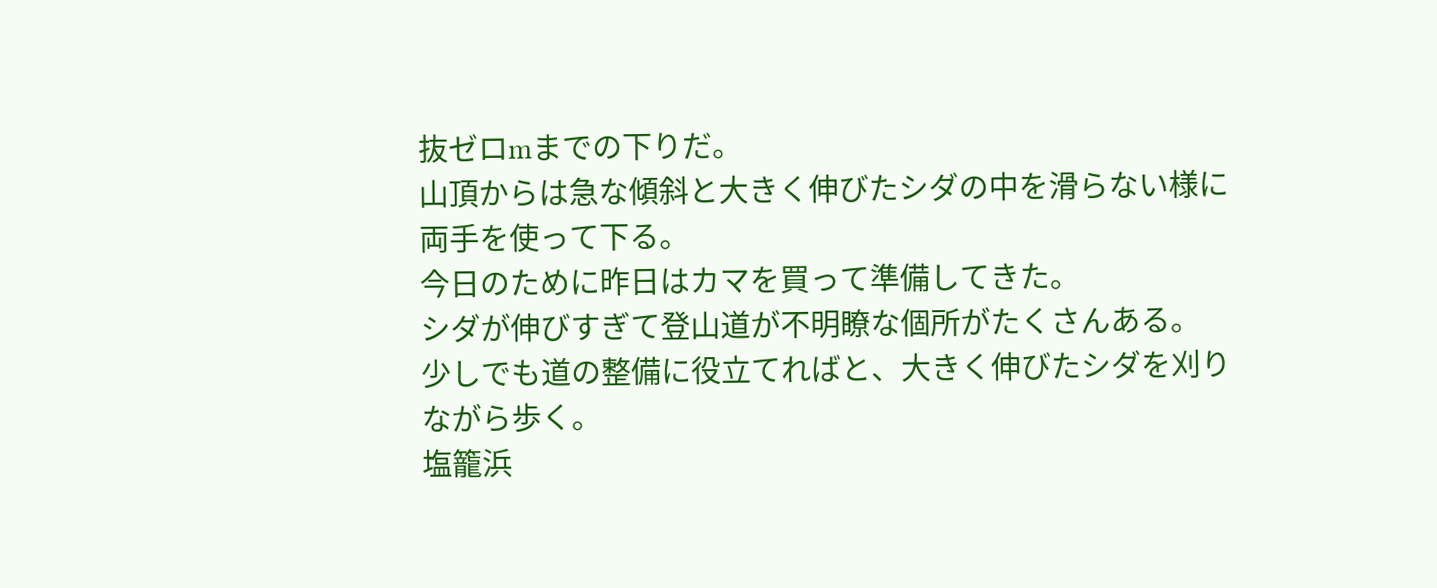抜ゼロmまでの下りだ。
山頂からは急な傾斜と大きく伸びたシダの中を滑らない様に両手を使って下る。
今日のために昨日はカマを買って準備してきた。
シダが伸びすぎて登山道が不明瞭な個所がたくさんある。
少しでも道の整備に役立てればと、大きく伸びたシダを刈りながら歩く。
塩籠浜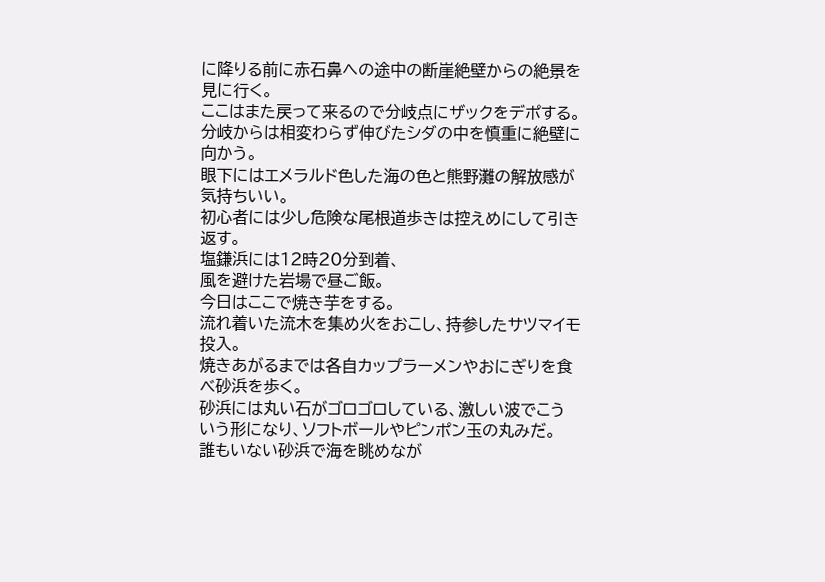に降りる前に赤石鼻への途中の断崖絶壁からの絶景を見に行く。
ここはまた戻って来るので分岐点にザックをデポする。
分岐からは相変わらず伸びたシダの中を慎重に絶壁に向かう。
眼下にはエメラルド色した海の色と熊野灘の解放感が気持ちいい。
初心者には少し危険な尾根道歩きは控えめにして引き返す。
塩鎌浜には12時20分到着、
風を避けた岩場で昼ご飯。
今日はここで焼き芋をする。
流れ着いた流木を集め火をおこし、持参したサツマイモ投入。
焼きあがるまでは各自カップラーメンやおにぎりを食べ砂浜を歩く。
砂浜には丸い石がゴロゴロしている、激しい波でこういう形になり、ソフトボールやピンポン玉の丸みだ。
誰もいない砂浜で海を眺めなが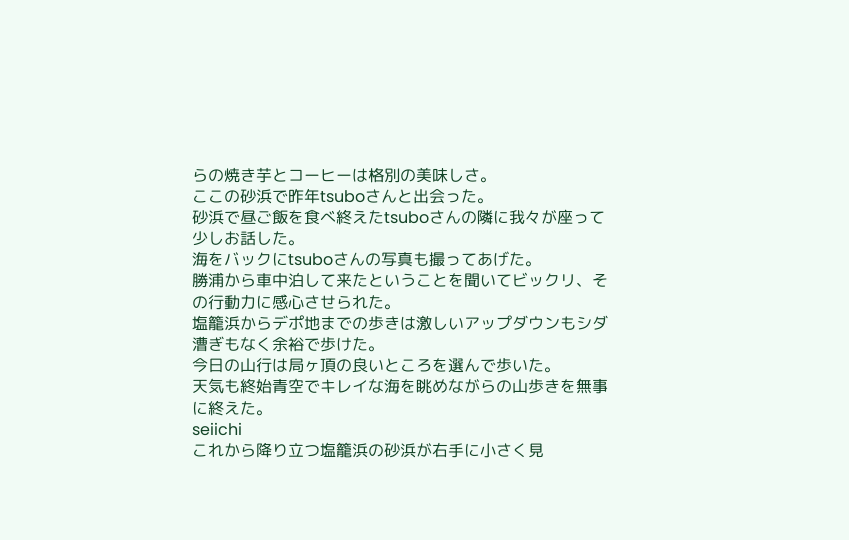らの焼き芋とコーヒーは格別の美味しさ。
ここの砂浜で昨年tsuboさんと出会った。
砂浜で昼ご飯を食べ終えたtsuboさんの隣に我々が座って少しお話した。
海をバックにtsuboさんの写真も撮ってあげた。
勝浦から車中泊して来たということを聞いてビックリ、その行動力に感心させられた。
塩籠浜からデポ地までの歩きは激しいアップダウンもシダ漕ぎもなく余裕で歩けた。
今日の山行は局ヶ頂の良いところを選んで歩いた。
天気も終始青空でキレイな海を眺めながらの山歩きを無事に終えた。
seiichi
これから降り立つ塩籠浜の砂浜が右手に小さく見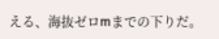える、海抜ゼロmまでの下りだ。